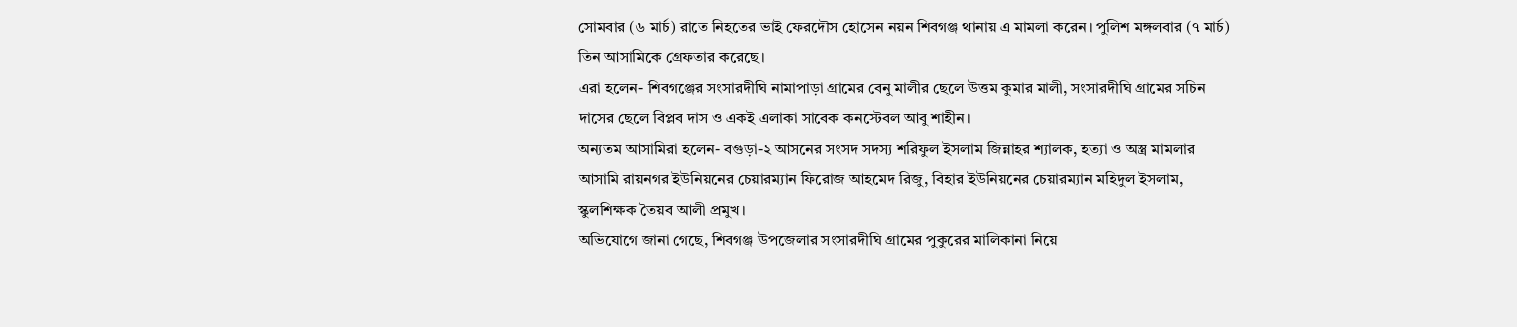সোমবার (৬ মার্চ) রাতে নিহতের ভাই ফেরদৌস হোসেন নয়ন শিবগঞ্জ থানায় এ মামলা করেন। পুলিশ মঙ্গলবার (৭ মার্চ) তিন আসামিকে গ্রেফতার করেছে।
এরা হলেন- শিবগঞ্জের সংসারদীঘি নামাপাড়া গ্রামের বেনু মালীর ছেলে উত্তম কুমার মালী, সংসারদীঘি গ্রামের সচিন দাসের ছেলে বিপ্লব দাস ও একই এলাকা সাবেক কনস্টেবল আবু শাহীন।
অন্যতম আসামিরা হলেন- বগুড়া-২ আসনের সংসদ সদস্য শরিফুল ইসলাম জিন্নাহর শ্যালক, হত্যা ও অস্ত্র মামলার আসামি রায়নগর ইউনিয়নের চেয়ারম্যান ফিরোজ আহমেদ রিজু, বিহার ইউনিয়নের চেয়ারম্যান মহিদুল ইসলাম, স্কুলশিক্ষক তৈয়ব আলী প্রমুখ।
অভিযোগে জানা গেছে, শিবগঞ্জ উপজেলার সংসারদীঘি গ্রামের পুকুরের মালিকানা নিয়ে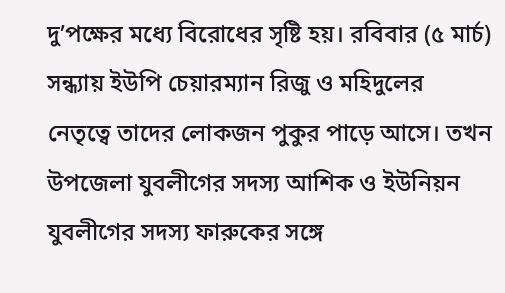দু’পক্ষের মধ্যে বিরোধের সৃষ্টি হয়। রবিবার (৫ মার্চ) সন্ধ্যায় ইউপি চেয়ারম্যান রিজু ও মহিদুলের নেতৃত্বে তাদের লোকজন পুকুর পাড়ে আসে। তখন উপজেলা যুবলীগের সদস্য আশিক ও ইউনিয়ন যুবলীগের সদস্য ফারুকের সঙ্গে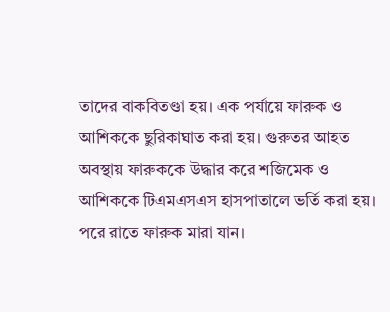তাদের বাকবিতণ্ডা হয়। এক পর্যায়ে ফারুক ও আশিককে ছুরিকাঘাত করা হয়। গুরুতর আহত অবস্থায় ফারুককে উদ্ধার করে শজিমেক ও আশিককে টিএমএসএস হাসপাতালে ভর্তি করা হয়। পরে রাতে ফারুক মারা যান।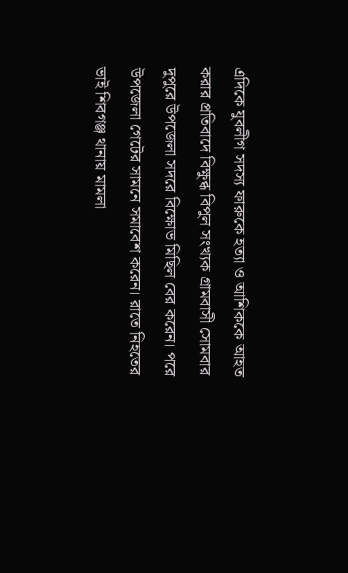এদিকে যুবলীগ সদস্য ফারুকে হত্যা ও আশিককে আহত করার প্রতিবাদে বিক্ষুব্ধ বিপুল সংখ্যক গ্রামবাসী সোমবার দুপুরে উপজেলা সদরে বিক্ষোভ মিছিল বের করেন। পরে উপজেলা গেটের সামনে সমাবেশ করেন। রাতে নিহতের ভাই শিবগঞ্জ থানায় মামলা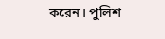করেন। পুলিশ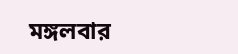মঙ্গলবার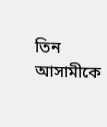তিন আসামীকে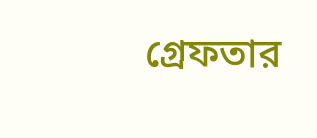গ্রেফতার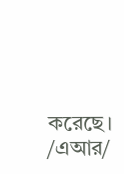করেছে।
/এআর/